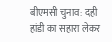बीएमसी चुनाव: दही हांडी का सहारा लेकर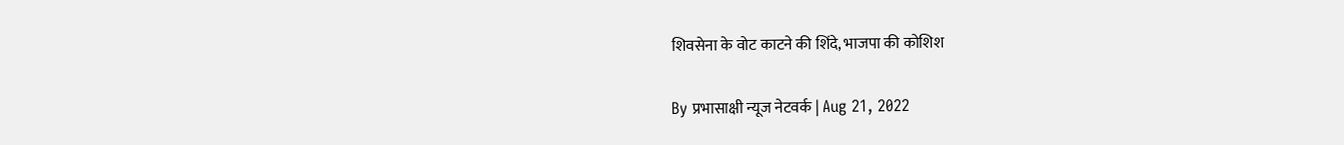शिवसेना के वोट काटने की शिंदे, भाजपा की कोशिश

By प्रभासाक्षी न्यूज नेटवर्क | Aug 21, 2022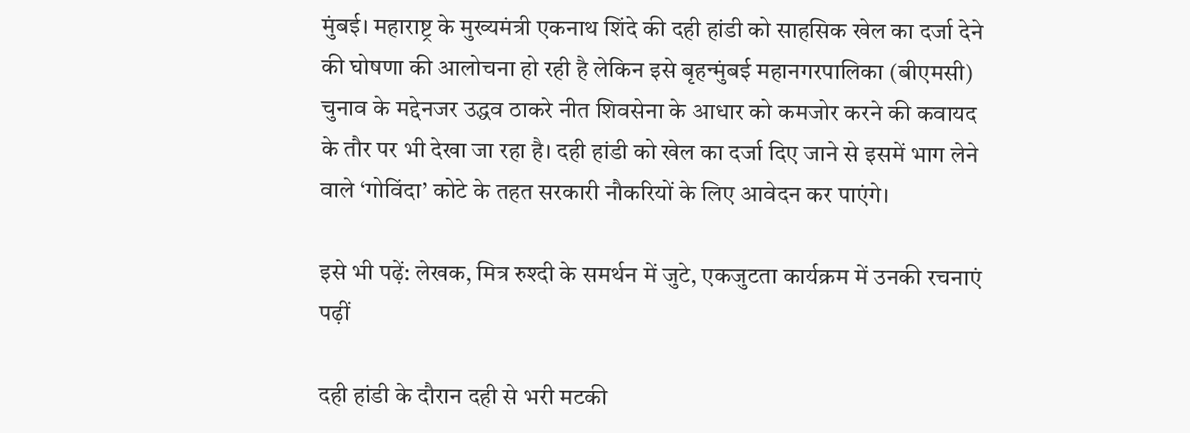मुंबई। महाराष्ट्र के मुख्यमंत्री एकनाथ शिंदे की दही हांडी को साहसिक खेल का दर्जा देने की घोषणा की आलोचना हो रही है लेकिन इसे बृहन्मुंबई महानगरपालिका (बीएमसी) चुनाव के मद्देनजर उद्धव ठाकरे नीत शिवसेना के आधार को कमजोर करने की कवायद के तौर पर भी देखा जा रहा है। दही हांडी को खेल का दर्जा दिए जाने से इसमें भाग लेने वाले ‘गोविंदा’ कोटे के तहत सरकारी नौकरियों के लिए आवेदन कर पाएंगे।

इसे भी पढ़ें: लेखक, मित्र रुश्दी के समर्थन में जुटे, एकजुटता कार्यक्रम में उनकी रचनाएं पढ़ीं

दही हांडी के दौरान दही से भरी मटकी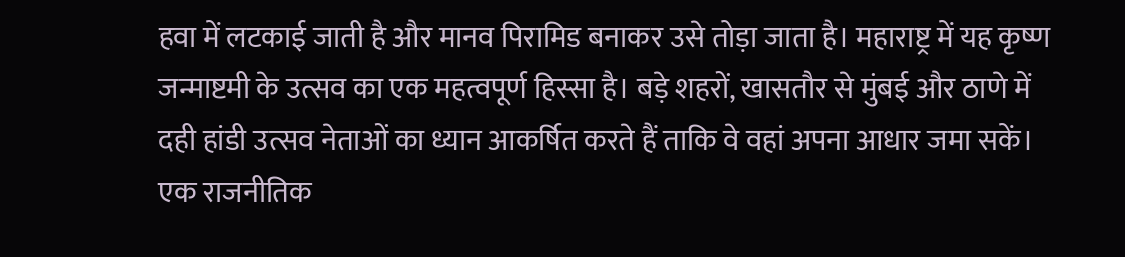हवा में लटकाई जाती है और मानव पिरामिड बनाकर उसे तोड़ा जाता है। महाराष्ट्र में यह कृष्ण जन्माष्टमी के उत्सव का एक महत्वपूर्ण हिस्सा है। बड़े शहरों, खासतौर से मुंबई और ठाणे में दही हांडी उत्सव नेताओं का ध्यान आकर्षित करते हैं ताकि वे वहां अपना आधार जमा सकें। एक राजनीतिक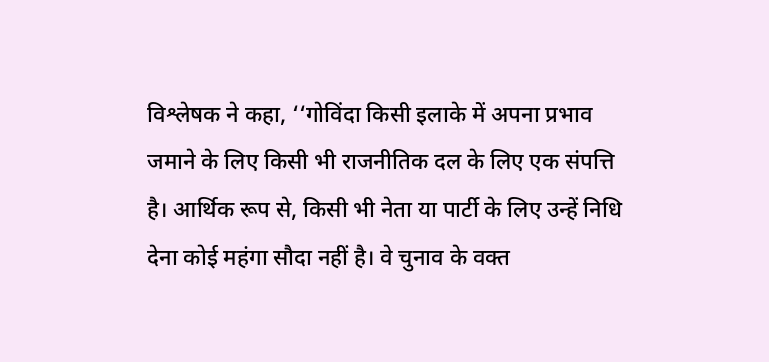विश्लेषक ने कहा, ‘‘गोविंदा किसी इलाके में अपना प्रभाव जमाने के लिए किसी भी राजनीतिक दल के लिए एक संपत्ति है। आर्थिक रूप से, किसी भी नेता या पार्टी के लिए उन्हें निधि देना कोई महंगा सौदा नहीं है। वे चुनाव के वक्त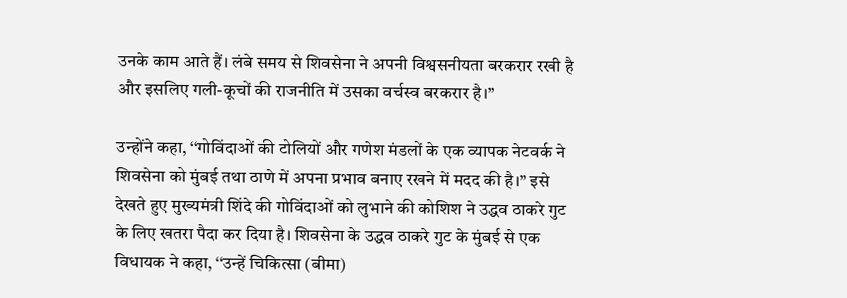उनके काम आते हैं। लंबे समय से शिवसेना ने अपनी विश्वसनीयता बरकरार रखी है और इसलिए गली-कूचों की राजनीति में उसका वर्चस्व बरकरार है।’’

उन्होंने कहा, ‘‘गोविंदाओं की टोलियों और गणेश मंडलों के एक व्यापक नेटवर्क ने शिवसेना को मुंबई तथा ठाणे में अपना प्रभाव बनाए रखने में मदद की है।’’ इसे देखते हुए मुख्यमंत्री शिंदे की गोविंदाओं को लुभाने की कोशिश ने उद्धव ठाकरे गुट के लिए खतरा पैदा कर दिया है। शिवसेना के उद्धव ठाकरे गुट के मुंबई से एक विधायक ने कहा, ‘‘उन्हें चिकित्सा (बीमा)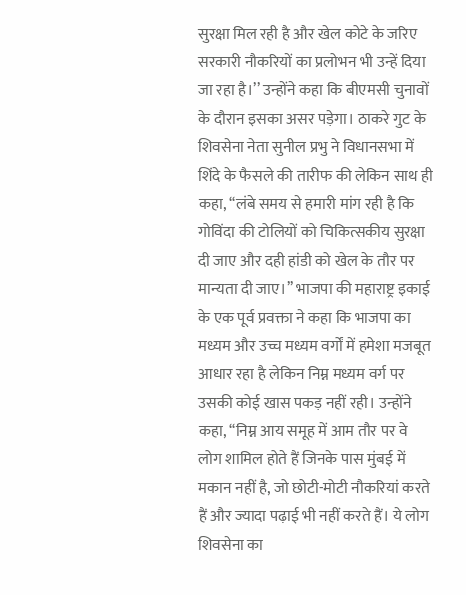सुरक्षा मिल रही है और खेल कोटे के जरिए सरकारी नौकरियों का प्रलोभन भी उन्हें दिया जा रहा है।’’ उन्होंने कहा कि बीएमसी चुनावों के दौरान इसका असर पड़ेगा। ठाकरे गुट के शिवसेना नेता सुनील प्रभु ने विधानसभा में शिंदे के फैसले की तारीफ की लेकिन साथ ही कहा, ‘‘लंबे समय से हमारी मांग रही है कि गोविंदा की टोलियों को चिकित्सकीय सुरक्षा दी जाए और दही हांडी को खेल के तौर पर मान्यता दी जाए।’’ भाजपा की महाराष्ट्र इकाई के एक पूर्व प्रवक्ता ने कहा कि भाजपा का मध्यम और उच्च मध्यम वर्गों में हमेशा मजबूत आधार रहा है लेकिन निम्न मध्यम वर्ग पर उसकी कोई खास पकड़ नहीं रही। उन्होंने कहा, ‘‘निम्न आय समूह में आम तौर पर वे लोग शामिल होते हैं जिनके पास मुंबई में मकान नहीं है, जो छोटी-मोटी नौकरियां करते हैं और ज्यादा पढ़ाई भी नहीं करते हैं। ये लोग शिवसेना का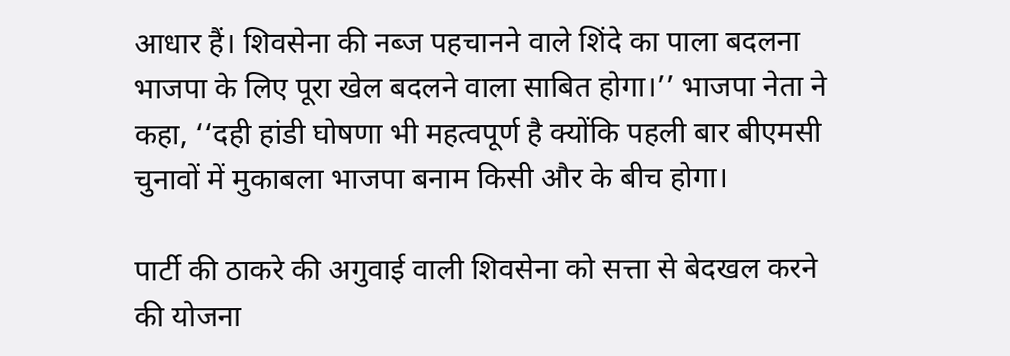आधार हैं। शिवसेना की नब्ज पहचानने वाले शिंदे का पाला बदलना भाजपा के लिए पूरा खेल बदलने वाला साबित होगा।’’ भाजपा नेता ने कहा, ‘‘दही हांडी घोषणा भी महत्वपूर्ण है क्योंकि पहली बार बीएमसी चुनावों में मुकाबला भाजपा बनाम किसी और के बीच होगा।

पार्टी की ठाकरे की अगुवाई वाली शिवसेना को सत्ता से बेदखल करने की योजना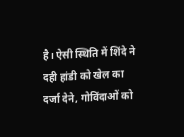है। ऐसी स्थिति में शिंदे ने दही हांडी को खेल का दर्जा देने, गोविंदाओं को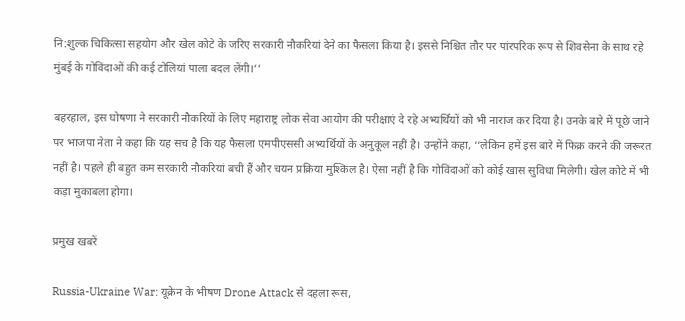नि:शुल्क चिकित्सा सहयोग और खेल कोटे के जरिए सरकारी नौकरियां देने का फैसला किया है। इससे निश्चित तौर पर पांरपरिक रूप से शिवसेना के साथ रहे मुंबई के गोविंदाओं की कई टोलियां पाला बदल लेंगी।’’

बहरहाल, इस घोषणा ने सरकारी नौकरियों के लिए महाराष्ट्र लोक सेवा आयोग की परीक्षाएं दे रहे अभ्यर्थियों को भी नाराज कर दिया है। उनके बारे में पूछे जाने पर भाजपा नेता ने कहा कि यह सच है कि यह फैसला एमपीएससी अभ्यर्थियों के अनुकूल नहीं है। उन्होंने कहा, ‘‘लेकिन हमें इस बारे में फिक्र करने की जरूरत नहीं है। पहले ही बहुत कम सरकारी नौकरियां बची हैं और चयन प्रक्रिया मुश्किल है। ऐसा नहीं है कि गोविंदाओं को कोई खास सुविधा मिलेगी। खेल कोटे में भी कड़ा मुकाबला होगा।

प्रमुख खबरें

Russia-Ukraine War: यूक्रेन के भीषण Drone Attack से दहला रूस,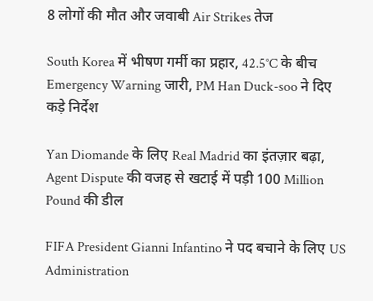8 लोगों की मौत और जवाबी Air Strikes तेज

South Korea में भीषण गर्मी का प्रहार, 42.5°C के बीच Emergency Warning जारी, PM Han Duck-soo ने दिए कड़े निर्देश

Yan Diomande के लिए Real Madrid का इंतज़ार बढ़ा, Agent Dispute की वजह से खटाई में पड़ी 100 Million Pound की डील

FIFA President Gianni Infantino ने पद बचाने के लिए US Administration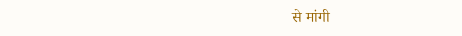से मांगी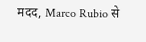मदद, Marco Rubio से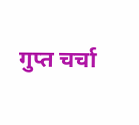गुप्त चर्चा